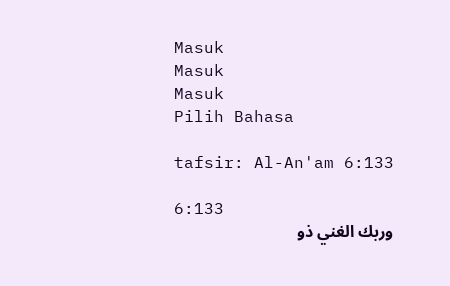Masuk
Masuk
Masuk
Pilih Bahasa

tafsir: Al-An'am 6:133

6:133
وربك الغني ذو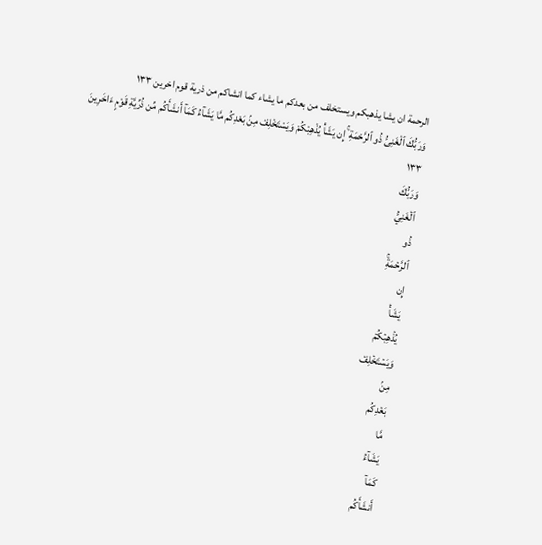الرحمة ان يشا يذهبكم ويستخلف من بعدكم ما يشاء كما انشاكم من ذرية قوم اخرين ١٣٣
وَرَبُّكَ ٱلْغَنِىُّ ذُو ٱلرَّحْمَةِ ۚ إِن يَشَأْ يُذْهِبْكُمْ وَيَسْتَخْلِفْ مِنۢ بَعْدِكُم مَّا يَشَآءُ كَمَآ أَنشَأَكُم مِّن ذُرِّيَّةِ قَوْمٍ ءَاخَرِينَ ١٣٣
وَرَبُّكَ
ٱلۡغَنِيُّ
ذُو
ٱلرَّحۡمَةِۚ
إِن
يَشَأۡ
يُذۡهِبۡكُمۡ
وَيَسۡتَخۡلِفۡ
مِنۢ
بَعۡدِكُم
مَّا
يَشَآءُ
كَمَآ
أَنشَأَكُم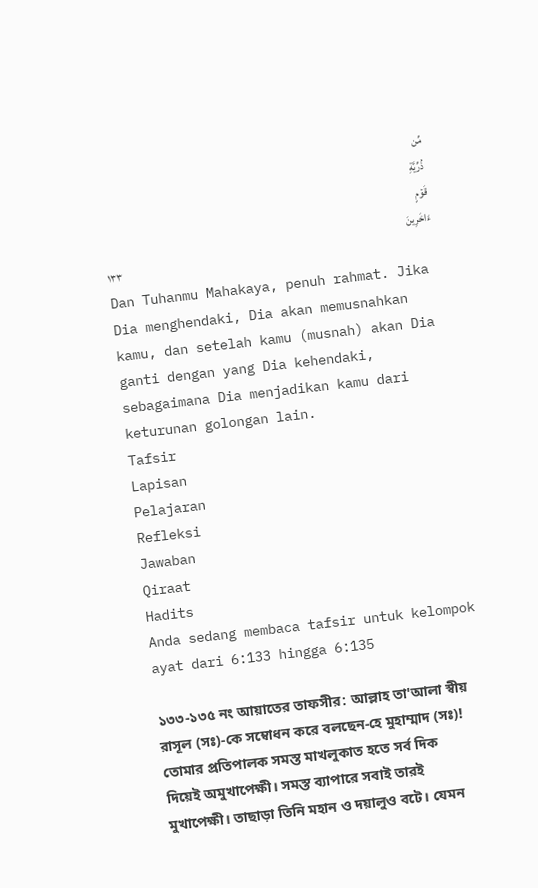مِّن
ذُرِّيَّةِ
قَوۡمٍ
ءَاخَرِينَ
١٣٣
Dan Tuhanmu Mahakaya, penuh rahmat. Jika Dia menghendaki, Dia akan memusnahkan kamu, dan setelah kamu (musnah) akan Dia ganti dengan yang Dia kehendaki, sebagaimana Dia menjadikan kamu dari keturunan golongan lain.
Tafsir
Lapisan
Pelajaran
Refleksi
Jawaban
Qiraat
Hadits
Anda sedang membaca tafsir untuk kelompok ayat dari 6:133 hingga 6:135

১৩৩-১৩৫ নং আয়াতের তাফসীর: আল্লাহ তা'আলা স্বীয় রাসূল (সঃ)-কে সম্বোধন করে বলছেন-হে মুহাম্মাদ (সঃ)! তোমার প্রতিপালক সমস্ত মাখলুকাত হতে সর্ব দিক দিয়েই অমুখাপেক্ষী। সমস্ত ব্যাপারে সবাই তারই মুখাপেক্ষী। তাছাড়া তিনি মহান ও দয়ালুও বটে। যেমন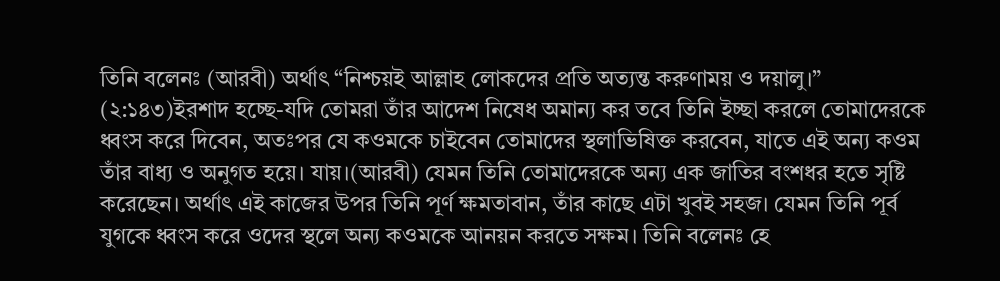তিনি বলেনঃ (আরবী) অর্থাৎ “নিশ্চয়ই আল্লাহ লোকদের প্রতি অত্যন্ত করুণাময় ও দয়ালু।” (২:১৪৩)ইরশাদ হচ্ছে-যদি তোমরা তাঁর আদেশ নিষেধ অমান্য কর তবে তিনি ইচ্ছা করলে তোমাদেরকে ধ্বংস করে দিবেন, অতঃপর যে কওমকে চাইবেন তোমাদের স্থলাভিষিক্ত করবেন, যাতে এই অন্য কওম তাঁর বাধ্য ও অনুগত হয়ে। যায়।(আরবী) যেমন তিনি তোমাদেরকে অন্য এক জাতির বংশধর হতে সৃষ্টি করেছেন। অর্থাৎ এই কাজের উপর তিনি পূর্ণ ক্ষমতাবান, তাঁর কাছে এটা খুবই সহজ। যেমন তিনি পূর্ব যুগকে ধ্বংস করে ওদের স্থলে অন্য কওমকে আনয়ন করতে সক্ষম। তিনি বলেনঃ হে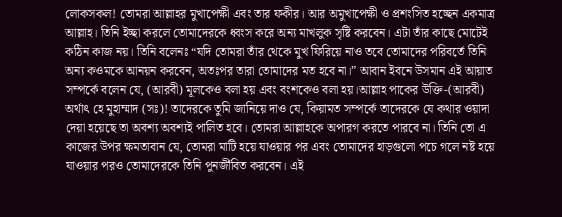লোকসকল! তোমরা আল্লাহর মুখাপেক্ষী এবং তার ফকীর। আর অমুখাপেক্ষী ও প্রশংসিত হচ্ছেন একমাত্র আল্লাহ। তিনি ইচ্ছা করলে তোমাদেরকে ধ্বংস করে অন্য মাখলুক সৃষ্টি করবেন। এটা তাঁর কাছে মোটেই কঠিন কাজ নয়। তিনি বলেনঃ “যদি তোমরা তাঁর থেকে মুখ ফিরিয়ে নাও তবে তোমাদের পরিবর্তে তিনি অন্য কওমকে আনয়ন করবেন, অতঃপর তারা তোমাদের মত হবে না।” আবান ইবনে উসমান এই আয়াত সম্পর্কে বলেন যে, (আরবী) মূলকেও বলা হয় এবং বংশকেও বলা হয়।আল্লাহ পাকের উক্তি-(আরবী) অর্থাৎ হে মুহাম্মাদ (সঃ)! তাদেরকে তুমি জানিয়ে দাও যে, কিয়ামত সম্পর্কে তাদেরকে যে কথার ওয়াদা দেয়া হয়েছে তা অবশ্য অবশ্যই পালিত হবে। তোমরা আল্লাহকে অপারগ করতে পারবে না। তিনি তো এ কাজের উপর ক্ষমতাবান যে, তোমরা মাটি হয়ে যাওয়ার পর এবং তোমাদের হাড়গুলো পচে গলে নষ্ট হয়ে যাওয়ার পরও তোমাদেরকে তিনি পুনর্জীবিত করবেন। এই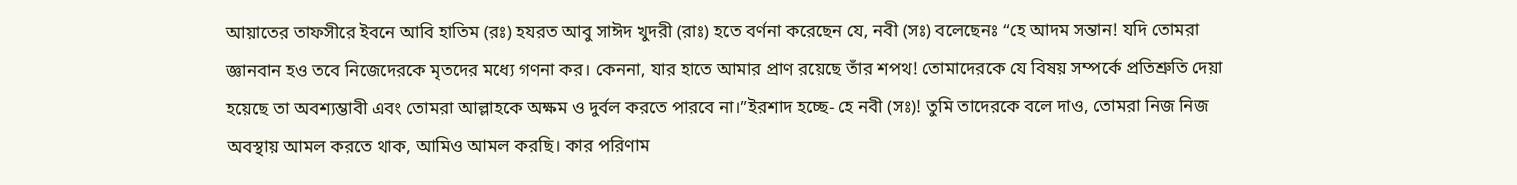আয়াতের তাফসীরে ইবনে আবি হাতিম (রঃ) হযরত আবু সাঈদ খুদরী (রাঃ) হতে বর্ণনা করেছেন যে, নবী (সঃ) বলেছেনঃ “হে আদম সন্তান! যদি তোমরা জ্ঞানবান হও তবে নিজেদেরকে মৃতদের মধ্যে গণনা কর। কেননা, যার হাতে আমার প্রাণ রয়েছে তাঁর শপথ! তোমাদেরকে যে বিষয় সম্পর্কে প্রতিশ্রুতি দেয়া হয়েছে তা অবশ্যম্ভাবী এবং তোমরা আল্লাহকে অক্ষম ও দুর্বল করতে পারবে না।”ইরশাদ হচ্ছে- হে নবী (সঃ)! তুমি তাদেরকে বলে দাও, তোমরা নিজ নিজ অবস্থায় আমল করতে থাক, আমিও আমল করছি। কার পরিণাম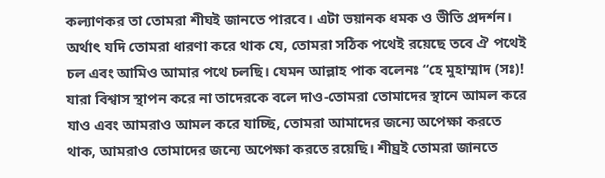কল্যাণকর তা তোমরা শীঘই জানতে পারবে। এটা ভয়ানক ধমক ও ভীতি প্রদর্শন। অর্থাৎ যদি তোমরা ধারণা করে থাক যে, তোমরা সঠিক পথেই রয়েছে তবে ঐ পথেই চল এবং আমিও আমার পথে চলছি। যেমন আল্লাহ পাক বলেনঃ “হে মুহাম্মাদ (সঃ)! যারা বিশ্বাস স্থাপন করে না তাদেরকে বলে দাও-তোমরা তোমাদের স্থানে আমল করে যাও এবং আমরাও আমল করে যাচ্ছি, তোমরা আমাদের জন্যে অপেক্ষা করতে থাক, আমরাও তোমাদের জন্যে অপেক্ষা করতে রয়েছি। শীঘ্রই তোমরা জানতে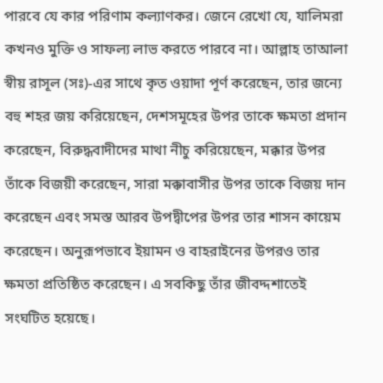পারবে যে কার পরিণাম কল্যাণকর। জেনে রেখো যে, যালিমরা কখনও মুক্তি ও সাফল্য লাভ করতে পারবে না। আল্লাহ তাআলা স্বীয় রাসূল (সঃ)-এর সাথে কৃত ওয়াদা পূর্ণ করেছেন, তার জন্যে বহু শহর জয় করিয়েছেন, দেশসমূহের উপর তাকে ক্ষমতা প্রদান করেছেন, বিরুদ্ধবাদীদের মাথা নীচু করিয়েছেন, মক্কার উপর তাঁকে বিজয়ী করেছেন, সারা মক্কাবাসীর উপর তাকে বিজয় দান করেছেন এবং সমস্ত আরব উপদ্বীপের উপর তার শাসন কায়েম করেছেন। অনুরূপভাবে ইয়ামন ও বাহরাইনের উপরও তার ক্ষমতা প্রতিষ্ঠিত করেছেন। এ সবকিছু তাঁর জীবদ্দশাতেই সংঘটিত হয়েছে।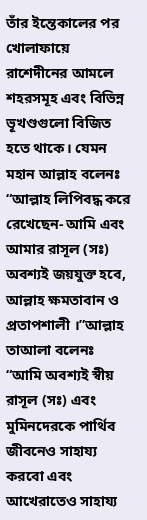তাঁর ইন্তেকালের পর খোলাফায়ে রাশেদীনের আমলে শহরসমূহ এবং বিভিন্ন ভূখণ্ডগুলো বিজিত হতে থাকে। যেমন মহান আল্লাহ বলেনঃ “আল্লাহ লিপিবদ্ধ করে রেখেছেন- আমি এবং আমার রাসূল (সঃ) অবশ্যই জয়যুক্ত হবে, আল্লাহ ক্ষমতাবান ও প্রতাপশালী ।”আল্লাহ তাআলা বলেনঃ “আমি অবশ্যই স্বীয় রাসূল (সঃ) এবং মুমিনদেরকে পার্থিব জীবনেও সাহায্য করবো এবং আখেরাতেও সাহায্য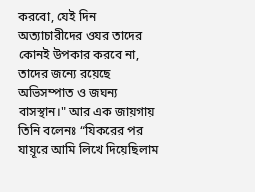করবো, যেই দিন অত্যাচারীদের ওযর তাদের কোনই উপকার করবে না, তাদের জন্যে রয়েছে অভিসম্পাত ও জঘন্য বাসস্থান।" আর এক জায়গায় তিনি বলেনঃ “যিকরের পর যায়ূরে আমি লিখে দিয়েছিলাম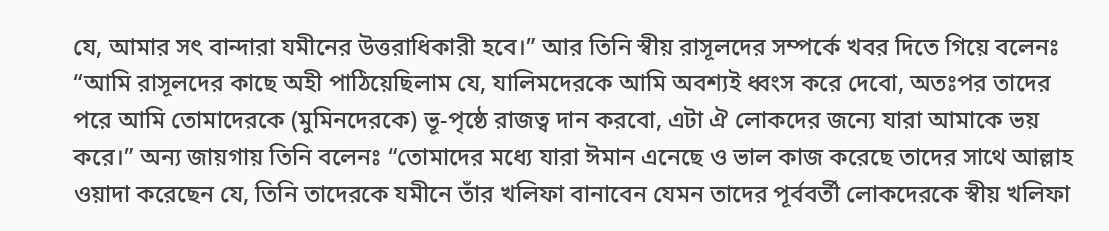যে, আমার সৎ বান্দারা যমীনের উত্তরাধিকারী হবে।” আর তিনি স্বীয় রাসূলদের সম্পর্কে খবর দিতে গিয়ে বলেনঃ “আমি রাসূলদের কাছে অহী পাঠিয়েছিলাম যে, যালিমদেরকে আমি অবশ্যই ধ্বংস করে দেবো, অতঃপর তাদের পরে আমি তোমাদেরকে (মুমিনদেরকে) ভূ-পৃষ্ঠে রাজত্ব দান করবো, এটা ঐ লোকদের জন্যে যারা আমাকে ভয় করে।” অন্য জায়গায় তিনি বলেনঃ “তোমাদের মধ্যে যারা ঈমান এনেছে ও ভাল কাজ করেছে তাদের সাথে আল্লাহ ওয়াদা করেছেন যে, তিনি তাদেরকে যমীনে তাঁর খলিফা বানাবেন যেমন তাদের পূর্ববর্তী লোকদেরকে স্বীয় খলিফা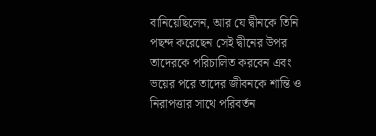বানিয়েছিলেন, আর যে দ্বীনকে তিনি পছন্দ করেছেন সেই দ্বীনের উপর তাদেরকে পরিচালিত করবেন এবং ভয়ের পরে তাদের জীবনকে শান্তি ও নিরাপত্তার সাথে পরিবর্তন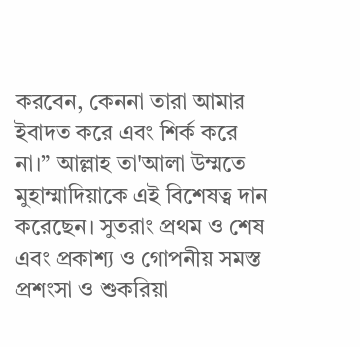করবেন, কেননা তারা আমার ইবাদত করে এবং শির্ক করে না।” আল্লাহ তা'আলা উম্মতে মুহাম্মাদিয়াকে এই বিশেষত্ব দান করেছেন। সুতরাং প্রথম ও শেষ এবং প্রকাশ্য ও গোপনীয় সমস্ত প্রশংসা ও শুকরিয়া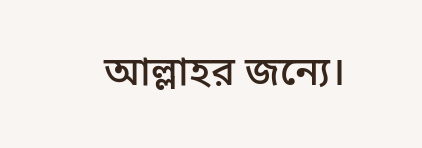আল্লাহর জন্যে।